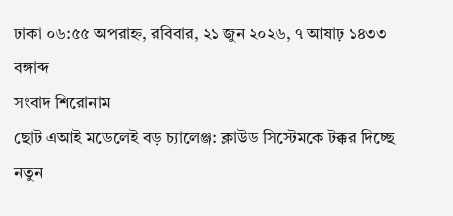ঢাকা ০৬:৫৫ অপরাহ্ন, রবিবার, ২১ জুন ২০২৬, ৭ আষাঢ় ১৪৩৩ বঙ্গাব্দ
সংবাদ শিরোনাম
ছোট এআই মডেলেই বড় চ্যালেঞ্জ: ক্লাউড সিস্টেমকে টক্কর দিচ্ছে নতুন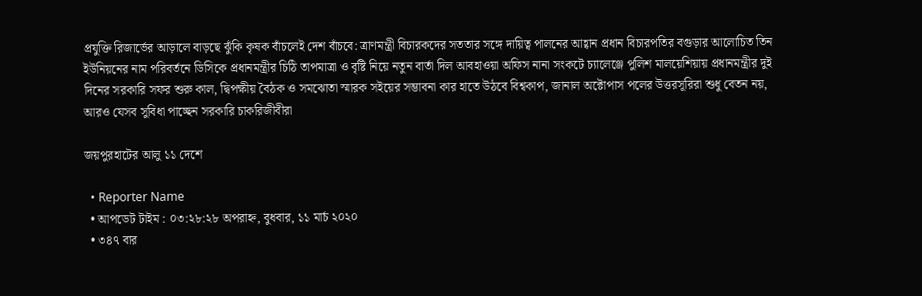প্রযুক্তি রিজার্ভের আড়ালে বাড়ছে ঝুঁকি কৃষক বাঁচলেই দেশ বাঁচবে: ত্রাণমন্ত্রী বিচারকদের সততার সঙ্গে দায়িত্ব পালনের আহ্বান প্রধান বিচারপতির বগুড়ার আলোচিত তিন ইউনিয়নের নাম পরিবর্তনে ডিসিকে প্রধানমন্ত্রীর চিঠি তাপমাত্রা ও বৃষ্টি নিয়ে নতুন বার্তা দিল আবহাওয়া অফিস নানা সংকটে চ্যালেঞ্জে পুলিশ মালয়েশিয়ায় প্রধানমন্ত্রীর দুই দিনের সরকারি সফর শুরু কাল, দ্বিপক্ষীয় বৈঠক ও সমঝোতা স্মারক সইয়ের সম্ভাবনা কার হাতে উঠবে বিশ্বকাপ, জানাল অক্টোপাস পলের উত্তরসূরিরা শুধু বেতন নয়, আরও যেসব সুবিধা পাচ্ছেন সরকারি চাকরিজীবীরা

জয়পুরহাটের আলু ১১ দেশে

  • Reporter Name
  • আপডেট টাইম : ০৩:২৮:২৮ অপরাহ্ন, বুধবার, ১১ মার্চ ২০২০
  • ৩৪৭ বার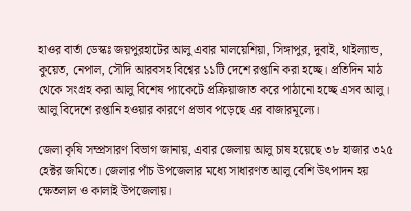হাওর বার্তা ডেস্কঃ জয়পুরহাটের আলু এবার মালয়েশিয়া, সিঙ্গাপুর, দুবাই, থাইল্যান্ড, কুয়েত, নেপাল, সৌদি আরবসহ বিশ্বের ১১টি দেশে রপ্তানি করা হচ্ছে। প্রতিদিন মাঠ থেকে সংগ্রহ করা আলু বিশেষ প্যাকেটে প্রক্রিয়াজাত করে পাঠানো হচ্ছে এসব আলু। আলু বিদেশে রপ্তানি হওয়ার কারণে প্রভাব পড়েছে এর বাজারমূল্যে।

জেলা কৃষি সম্প্রসারণ বিভাগ জানায়, এবার জেলায় আলু চাষ হয়েছে ৩৮ হাজার ৩২৫ হেক্টর জমিতে। জেলার পাঁচ উপজেলার মধ্যে সাধারণত আলু বেশি উৎপাদন হয় ক্ষেতলাল ও কালাই উপজেলায়।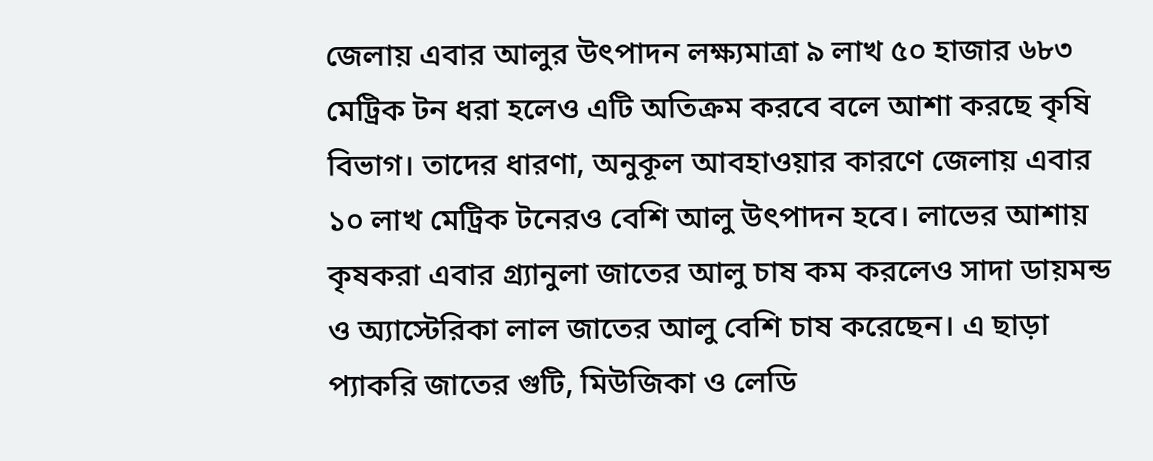জেলায় এবার আলুর উৎপাদন লক্ষ্যমাত্রা ৯ লাখ ৫০ হাজার ৬৮৩ মেট্রিক টন ধরা হলেও এটি অতিক্রম করবে বলে আশা করছে কৃষি বিভাগ। তাদের ধারণা, অনুকূল আবহাওয়ার কারণে জেলায় এবার ১০ লাখ মেট্রিক টনেরও বেশি আলু উৎপাদন হবে। লাভের আশায় কৃষকরা এবার গ্র্যানুলা জাতের আলু চাষ কম করলেও সাদা ডায়মন্ড ও অ্যাস্টেরিকা লাল জাতের আলু বেশি চাষ করেছেন। এ ছাড়া প্যাকরি জাতের গুটি, মিউজিকা ও লেডি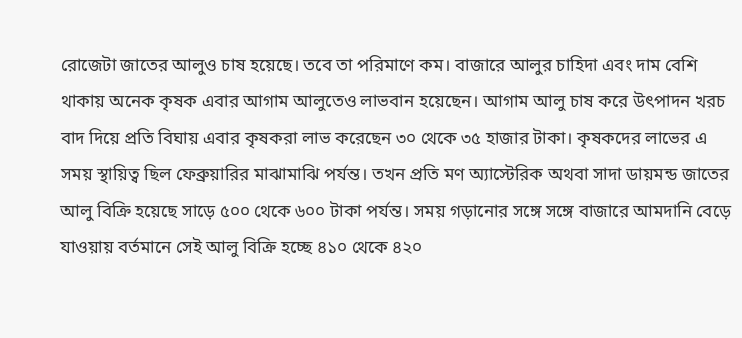রোজেটা জাতের আলুও চাষ হয়েছে। তবে তা পরিমাণে কম। বাজারে আলুর চাহিদা এবং দাম বেশি থাকায় অনেক কৃষক এবার আগাম আলুতেও লাভবান হয়েছেন। আগাম আলু চাষ করে উৎপাদন খরচ বাদ দিয়ে প্রতি বিঘায় এবার কৃষকরা লাভ করেছেন ৩০ থেকে ৩৫ হাজার টাকা। কৃষকদের লাভের এ সময় স্থায়িত্ব ছিল ফেব্রুয়ারির মাঝামাঝি পর্যন্ত। তখন প্রতি মণ অ্যাস্টেরিক অথবা সাদা ডায়মন্ড জাতের আলু বিক্রি হয়েছে সাড়ে ৫০০ থেকে ৬০০ টাকা পর্যন্ত। সময় গড়ানোর সঙ্গে সঙ্গে বাজারে আমদানি বেড়ে যাওয়ায় বর্তমানে সেই আলু বিক্রি হচ্ছে ৪১০ থেকে ৪২০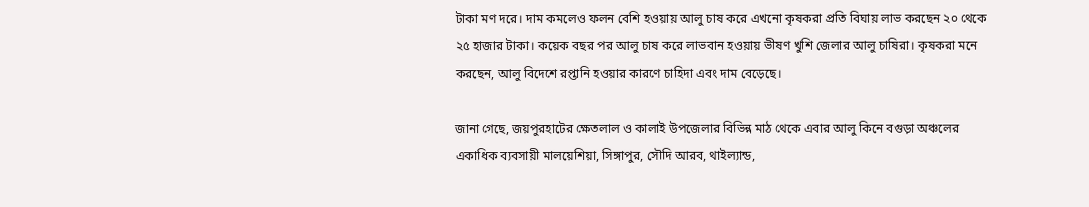টাকা মণ দরে। দাম কমলেও ফলন বেশি হওয়ায় আলু চাষ করে এখনো কৃষকরা প্রতি বিঘায় লাভ করছেন ২০ থেকে ২৫ হাজার টাকা। কয়েক বছর পর আলু চাষ করে লাভবান হওয়ায় ভীষণ খুশি জেলার আলু চাষিরা। কৃষকরা মনে করছেন, আলু বিদেশে রপ্তানি হওয়ার কারণে চাহিদা এবং দাম বেড়েছে।

জানা গেছে, জয়পুরহাটের ক্ষেতলাল ও কালাই উপজেলার বিভিন্ন মাঠ থেকে এবার আলু কিনে বগুড়া অঞ্চলের একাধিক ব্যবসায়ী মালয়েশিয়া, সিঙ্গাপুর, সৌদি আরব, থাইল্যান্ড,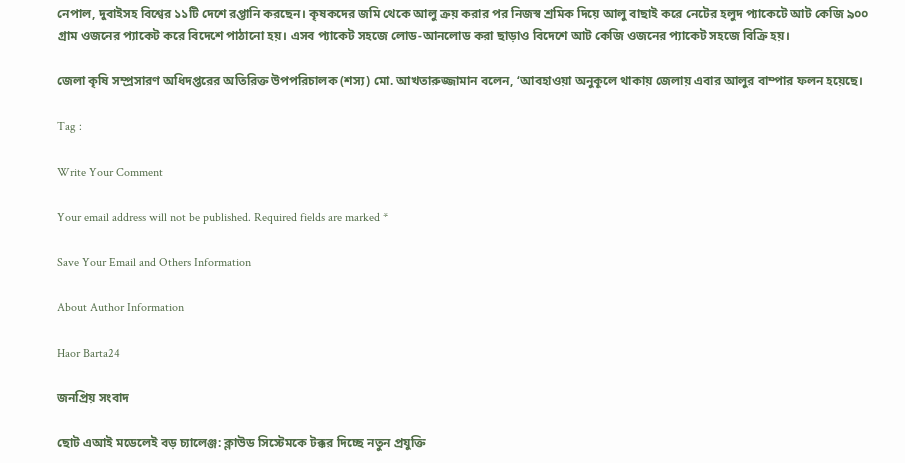নেপাল, দুবাইসহ বিশ্বের ১১টি দেশে রপ্তানি করছেন। কৃষকদের জমি থেকে আলু ক্রয় করার পর নিজস্ব শ্রমিক দিয়ে আলু বাছাই করে নেটের হলুদ প্যাকেটে আট কেজি ৯০০ গ্রাম ওজনের প্যাকেট করে বিদেশে পাঠানো হয়। এসব প্যাকেট সহজে লোড-আনলোড করা ছাড়াও বিদেশে আট কেজি ওজনের প্যাকেট সহজে বিক্রি হয়।

জেলা কৃষি সম্প্রসারণ অধিদপ্তরের অতিরিক্ত উপপরিচালক (শস্য) মো. আখতারুজ্জামান বলেন, ‘আবহাওয়া অনুকূলে থাকায় জেলায় এবার আলুর বাম্পার ফলন হয়েছে।

Tag :

Write Your Comment

Your email address will not be published. Required fields are marked *

Save Your Email and Others Information

About Author Information

Haor Barta24

জনপ্রিয় সংবাদ

ছোট এআই মডেলেই বড় চ্যালেঞ্জ: ক্লাউড সিস্টেমকে টক্কর দিচ্ছে নতুন প্রযুক্তি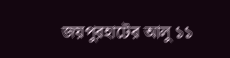জয়পুরহাটের আলু ১১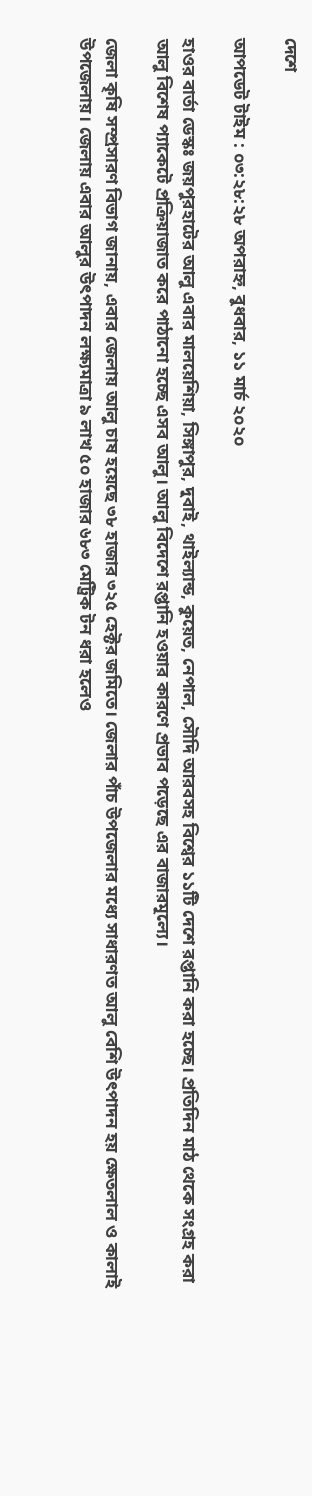দেশে

আপডেট টাইম : ০৩:২৮:২৮ অপরাহ্ন, বুধবার, ১১ মার্চ ২০২০

হাওর বার্তা ডেস্কঃ জয়পুরহাটের আলু এবার মালয়েশিয়া, সিঙ্গাপুর, দুবাই, থাইল্যান্ড, কুয়েত, নেপাল, সৌদি আরবসহ বিশ্বের ১১টি দেশে রপ্তানি করা হচ্ছে। প্রতিদিন মাঠ থেকে সংগ্রহ করা আলু বিশেষ প্যাকেটে প্রক্রিয়াজাত করে পাঠানো হচ্ছে এসব আলু। আলু বিদেশে রপ্তানি হওয়ার কারণে প্রভাব পড়েছে এর বাজারমূল্যে।

জেলা কৃষি সম্প্রসারণ বিভাগ জানায়, এবার জেলায় আলু চাষ হয়েছে ৩৮ হাজার ৩২৫ হেক্টর জমিতে। জেলার পাঁচ উপজেলার মধ্যে সাধারণত আলু বেশি উৎপাদন হয় ক্ষেতলাল ও কালাই উপজেলায়। জেলায় এবার আলুর উৎপাদন লক্ষ্যমাত্রা ৯ লাখ ৫০ হাজার ৬৮৩ মেট্রিক টন ধরা হলেও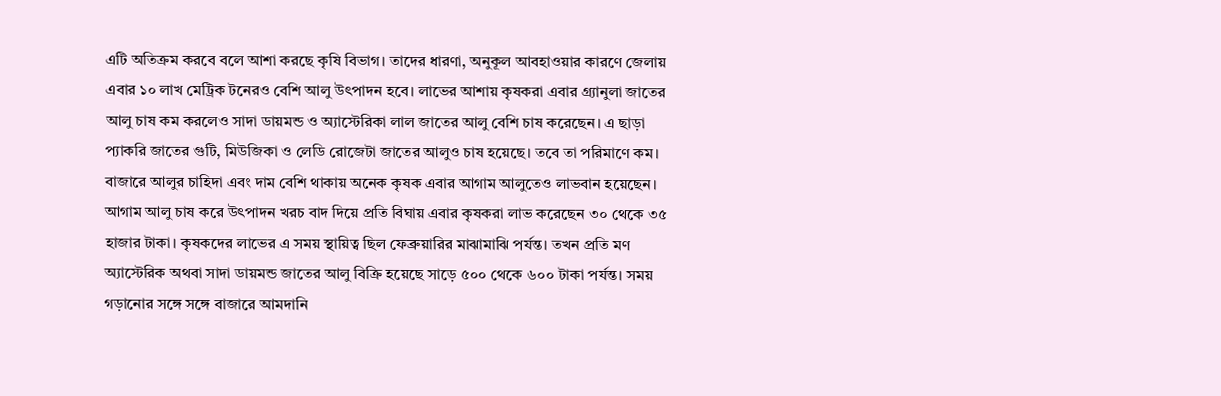এটি অতিক্রম করবে বলে আশা করছে কৃষি বিভাগ। তাদের ধারণা, অনুকূল আবহাওয়ার কারণে জেলায় এবার ১০ লাখ মেট্রিক টনেরও বেশি আলু উৎপাদন হবে। লাভের আশায় কৃষকরা এবার গ্র্যানুলা জাতের আলু চাষ কম করলেও সাদা ডায়মন্ড ও অ্যাস্টেরিকা লাল জাতের আলু বেশি চাষ করেছেন। এ ছাড়া প্যাকরি জাতের গুটি, মিউজিকা ও লেডি রোজেটা জাতের আলুও চাষ হয়েছে। তবে তা পরিমাণে কম। বাজারে আলুর চাহিদা এবং দাম বেশি থাকায় অনেক কৃষক এবার আগাম আলুতেও লাভবান হয়েছেন। আগাম আলু চাষ করে উৎপাদন খরচ বাদ দিয়ে প্রতি বিঘায় এবার কৃষকরা লাভ করেছেন ৩০ থেকে ৩৫ হাজার টাকা। কৃষকদের লাভের এ সময় স্থায়িত্ব ছিল ফেব্রুয়ারির মাঝামাঝি পর্যন্ত। তখন প্রতি মণ অ্যাস্টেরিক অথবা সাদা ডায়মন্ড জাতের আলু বিক্রি হয়েছে সাড়ে ৫০০ থেকে ৬০০ টাকা পর্যন্ত। সময় গড়ানোর সঙ্গে সঙ্গে বাজারে আমদানি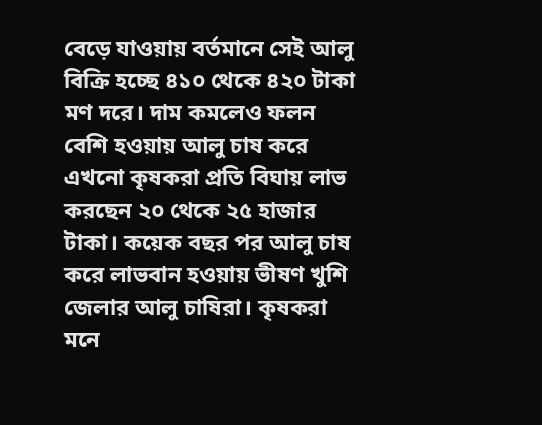বেড়ে যাওয়ায় বর্তমানে সেই আলু বিক্রি হচ্ছে ৪১০ থেকে ৪২০ টাকা মণ দরে। দাম কমলেও ফলন বেশি হওয়ায় আলু চাষ করে এখনো কৃষকরা প্রতি বিঘায় লাভ করছেন ২০ থেকে ২৫ হাজার টাকা। কয়েক বছর পর আলু চাষ করে লাভবান হওয়ায় ভীষণ খুশি জেলার আলু চাষিরা। কৃষকরা মনে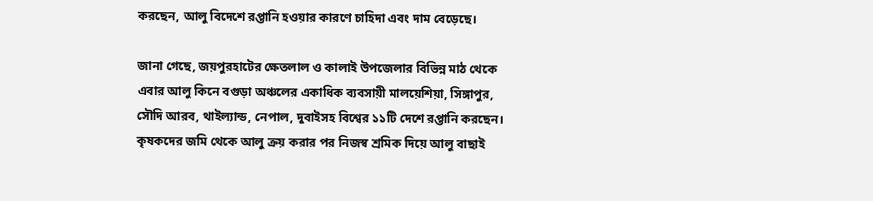করছেন, আলু বিদেশে রপ্তানি হওয়ার কারণে চাহিদা এবং দাম বেড়েছে।

জানা গেছে, জয়পুরহাটের ক্ষেতলাল ও কালাই উপজেলার বিভিন্ন মাঠ থেকে এবার আলু কিনে বগুড়া অঞ্চলের একাধিক ব্যবসায়ী মালয়েশিয়া, সিঙ্গাপুর, সৌদি আরব, থাইল্যান্ড, নেপাল, দুবাইসহ বিশ্বের ১১টি দেশে রপ্তানি করছেন। কৃষকদের জমি থেকে আলু ক্রয় করার পর নিজস্ব শ্রমিক দিয়ে আলু বাছাই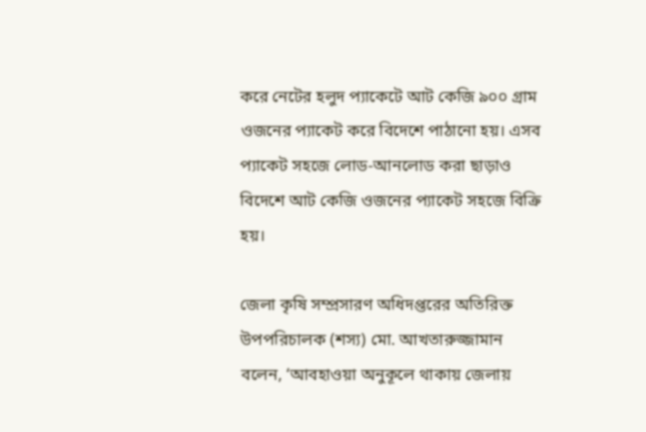করে নেটের হলুদ প্যাকেটে আট কেজি ৯০০ গ্রাম ওজনের প্যাকেট করে বিদেশে পাঠানো হয়। এসব প্যাকেট সহজে লোড-আনলোড করা ছাড়াও বিদেশে আট কেজি ওজনের প্যাকেট সহজে বিক্রি হয়।

জেলা কৃষি সম্প্রসারণ অধিদপ্তরের অতিরিক্ত উপপরিচালক (শস্য) মো. আখতারুজ্জামান বলেন, ‘আবহাওয়া অনুকূলে থাকায় জেলায়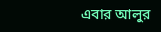এবার আলুর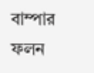বাম্পার ফলন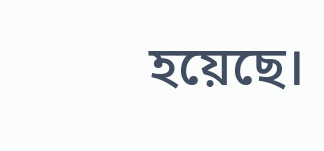হয়েছে।